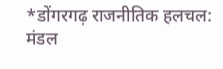*डोंगरगढ़ राजनीतिक हलचल:
मंडल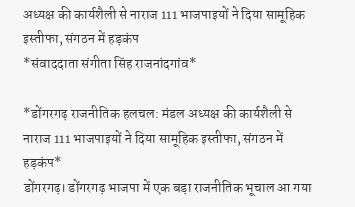अध्यक्ष की कार्यशैली से नाराज 111 भाजपाइयों ने दिया सामूहिक इस्तीफा, संगठन में हड़कंप
*संवाददाता संगीता सिंह राजनांदगांव*

*डोंगरगढ़ राजनीतिक हलचल: मंडल अध्यक्ष की कार्यशैली से नाराज 111 भाजपाइयों ने दिया सामूहिक इस्तीफा, संगठन में हड़कंप*
डोंगरगढ़। डोंगरगढ़ भाजपा में एक बड़ा राजनीतिक भूचाल आ गया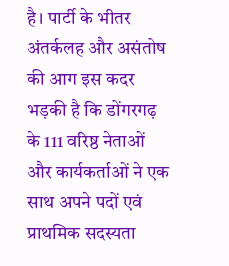है। पार्टी के भीतर अंतर्कलह और असंतोष की आग इस कदर भड़की है कि डोंगरगढ़ के 111 वरिष्ठ नेताओं और कार्यकर्ताओं ने एक साथ अपने पदों एवं प्राथमिक सदस्यता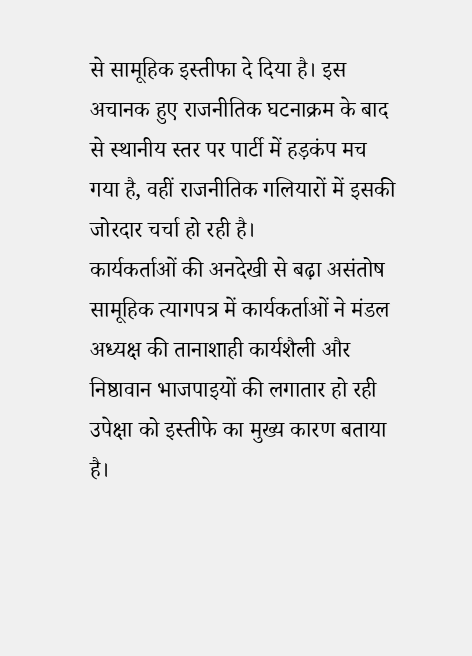से सामूहिक इस्तीफा दे दिया है। इस अचानक हुए राजनीतिक घटनाक्रम के बाद से स्थानीय स्तर पर पार्टी में हड़कंप मच गया है, वहीं राजनीतिक गलियारों में इसकी जोरदार चर्चा हो रही है।
कार्यकर्ताओं की अनदेखी से बढ़ा असंतोष
सामूहिक त्यागपत्र में कार्यकर्ताओं ने मंडल अध्यक्ष की तानाशाही कार्यशैली और निष्ठावान भाजपाइयों की लगातार हो रही उपेक्षा को इस्तीफे का मुख्य कारण बताया है।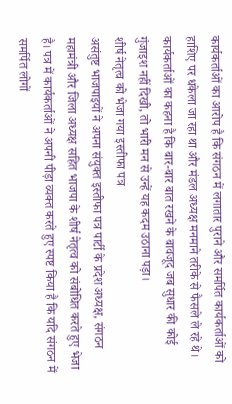कार्यकर्ताओं का आरोप है कि संगठन में लगातार पुराने और समर्पित कार्यकर्ताओं को हाशिए पर धकेला जा रहा था और मंडल अध्यक्ष मनमाने तरीके से फैसले ले रहे थे। कार्यकर्ताओं का कहना है कि बार-बार बात रखने के बावजूद जब सुधार की कोई गुंजाइश नहीं दिखी, तो भारी मन से उन्हें यह कदम उठाना पड़ा।
शीर्ष नेतृत्व को भेजा गया इस्तीफा पत्र
असंतुष्ट भाजपाइयों ने अपना संयुक्त इस्तीफा पत्र पार्टी के प्रदेश अध्यक्ष, संगठन महामंत्री और जिला अध्यक्ष सहित भाजपा के शीर्ष नेतृत्व को संबोधित करते हुए भेजा है। पत्र में कार्यकर्ताओं ने अपनी पीड़ा व्यक्त करते हुए स्पष्ट किया है कि यदि संगठन में समर्पित लोगों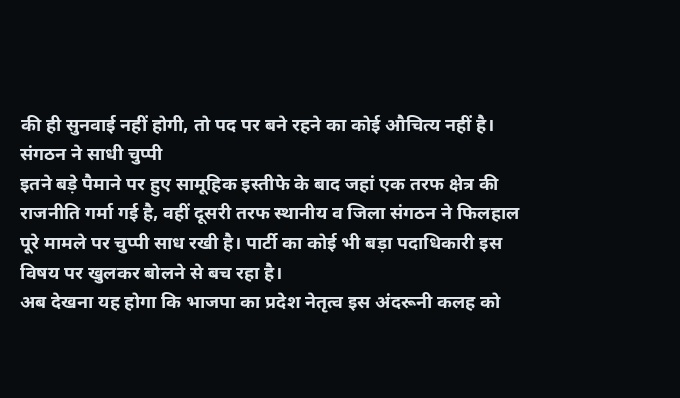की ही सुनवाई नहीं होगी, तो पद पर बने रहने का कोई औचित्य नहीं है।
संगठन ने साधी चुप्पी
इतने बड़े पैमाने पर हुए सामूहिक इस्तीफे के बाद जहां एक तरफ क्षेत्र की राजनीति गर्मा गई है, वहीं दूसरी तरफ स्थानीय व जिला संगठन ने फिलहाल पूरे मामले पर चुप्पी साध रखी है। पार्टी का कोई भी बड़ा पदाधिकारी इस विषय पर खुलकर बोलने से बच रहा है।
अब देखना यह होगा कि भाजपा का प्रदेश नेतृत्व इस अंदरूनी कलह को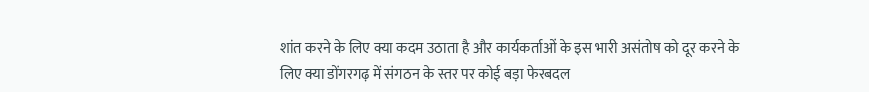शांत करने के लिए क्या कदम उठाता है और कार्यकर्ताओं के इस भारी असंतोष को दूर करने के लिए क्या डोंगरगढ़ में संगठन के स्तर पर कोई बड़ा फेरबदल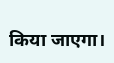किया जाएगा।